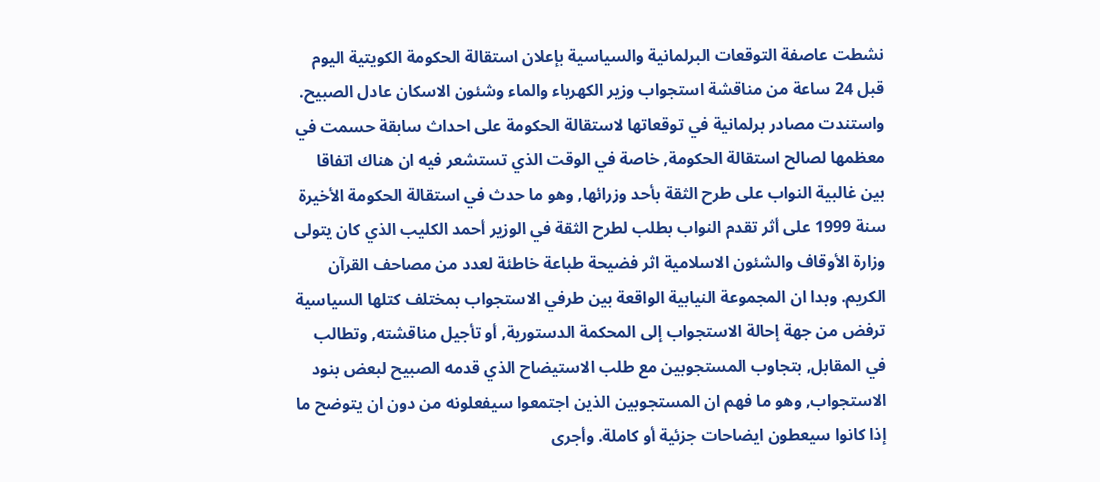نشطت عاصفة التوقعات البرلمانية والسياسية بإعلان استقالة الحكومة الكويتية اليوم قبل 24 ساعة من مناقشة استجواب وزير الكهرباء والماء وشئون الاسكان عادل الصبيح. واستندت مصادر برلمانية في توقعاتها لاستقالة الحكومة على احداث سابقة حسمت في معظمها لصالح استقالة الحكومة, خاصة في الوقت الذي تستشعر فيه ان هناك اتفاقا بين غالبية النواب على طرح الثقة بأحد وزرائها, وهو ما حدث في استقالة الحكومة الأخيرة سنة 1999 على أثر تقدم النواب بطلب لطرح الثقة في الوزير أحمد الكليب الذي كان يتولى وزارة الأوقاف والشئون الاسلامية اثر فضيحة طباعة خاطئة لعدد من مصاحف القرآن الكريم. وبدا ان المجموعة النيابية الواقعة بين طرفي الاستجواب بمختلف كتلها السياسية ترفض من جهة إحالة الاستجواب إلى المحكمة الدستورية, أو تأجيل مناقشته, وتطالب في المقابل, بتجاوب المستجوبين مع طلب الاستيضاح الذي قدمه الصبيح لبعض بنود الاستجواب, وهو ما فهم ان المستجوبين الذين اجتمعوا سيفعلونه من دون ان يتوضح ما إذا كانوا سيعطون ايضاحات جزئية أو كاملة. وأجرى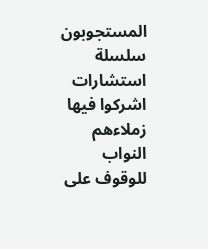المستجوبون سلسلة استشارات اشركوا فيها زملاءهم النواب للوقوف على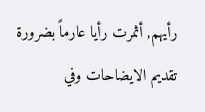رأيهم, أثمرت رأيا عارماً بضرورة تقديم الايضاحات وفي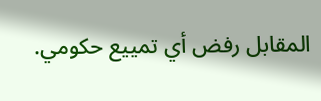المقابل رفض أي تمييع حكومي.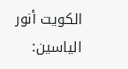الكويت أنور الياسين: